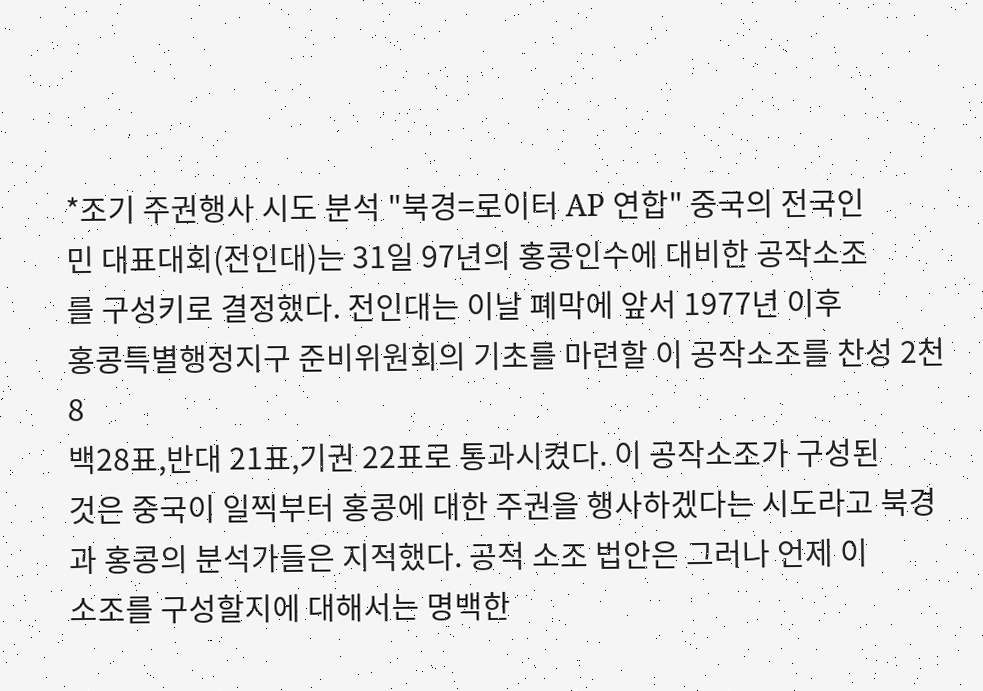*조기 주권행사 시도 분석 "북경=로이터 AP 연합" 중국의 전국인
민 대표대회(전인대)는 31일 97년의 홍콩인수에 대비한 공작소조
를 구성키로 결정했다. 전인대는 이날 폐막에 앞서 1977년 이후
홍콩특별행정지구 준비위원회의 기초를 마련할 이 공작소조를 찬성 2천8
백28표,반대 21표,기권 22표로 통과시켰다. 이 공작소조가 구성된
것은 중국이 일찍부터 홍콩에 대한 주권을 행사하겠다는 시도라고 북경
과 홍콩의 분석가들은 지적했다. 공적 소조 법안은 그러나 언제 이
소조를 구성할지에 대해서는 명백한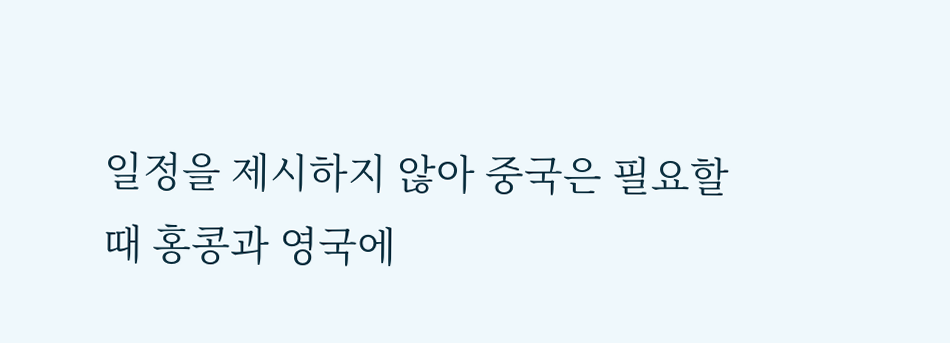일정을 제시하지 않아 중국은 필요할
때 홍콩과 영국에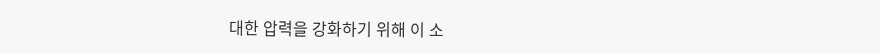대한 압력을 강화하기 위해 이 소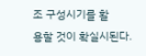조 구성시기를 활
용할 것이 확실시된다.